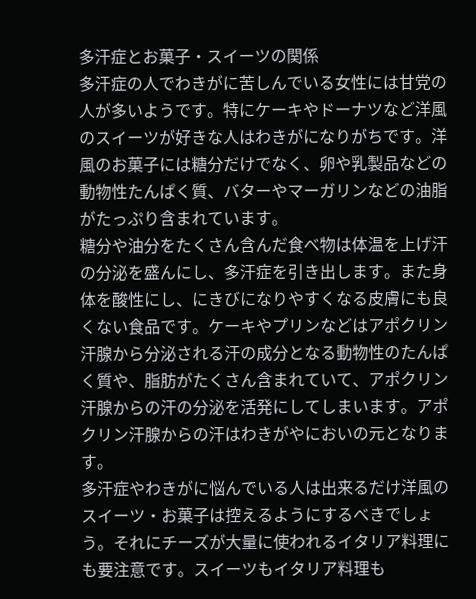多汗症とお菓子・スイーツの関係
多汗症の人でわきがに苦しんでいる女性には甘党の人が多いようです。特にケーキやドーナツなど洋風のスイーツが好きな人はわきがになりがちです。洋風のお菓子には糖分だけでなく、卵や乳製品などの動物性たんぱく質、バターやマーガリンなどの油脂がたっぷり含まれています。
糖分や油分をたくさん含んだ食べ物は体温を上げ汗の分泌を盛んにし、多汗症を引き出します。また身体を酸性にし、にきびになりやすくなる皮膚にも良くない食品です。ケーキやプリンなどはアポクリン汗腺から分泌される汗の成分となる動物性のたんぱく質や、脂肪がたくさん含まれていて、アポクリン汗腺からの汗の分泌を活発にしてしまいます。アポクリン汗腺からの汗はわきがやにおいの元となります。
多汗症やわきがに悩んでいる人は出来るだけ洋風のスイーツ・お菓子は控えるようにするべきでしょう。それにチーズが大量に使われるイタリア料理にも要注意です。スイーツもイタリア料理も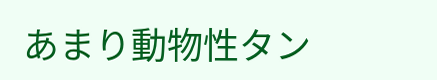あまり動物性タン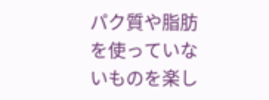パク質や脂肪を使っていないものを楽し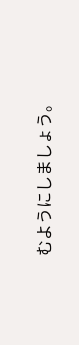むようにしましょう。